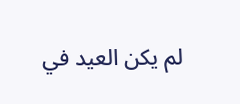لم يكن العيد في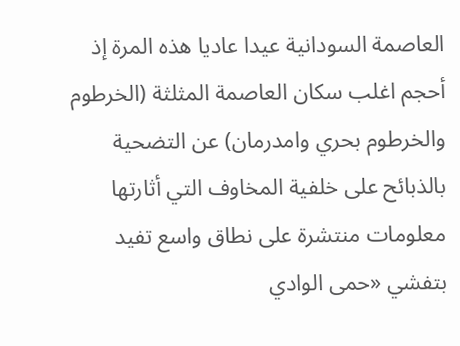العاصمة السودانية عيدا عاديا هذه المرة إذ أحجم اغلب سكان العاصمة المثلثة (الخرطوم والخرطوم بحري وامدرمان) عن التضحية بالذبائح على خلفية المخاوف التي أثارتها معلومات منتشرة على نطاق واسع تفيد بتفشي «حمى الوادي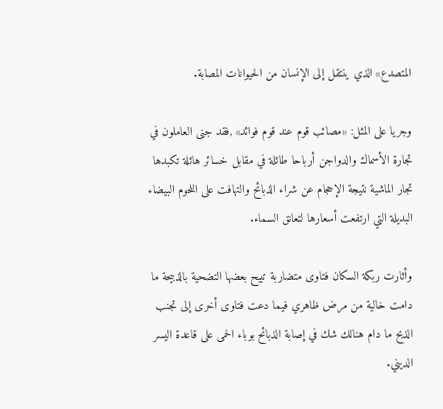المتصدع» الذي ينتقل إلى الإنسان من الحيوانات المصابة.

وجريا على المثل: «مصائب قوم عند قوم فوائد» ,فقد جنى العاملون في تجارة الأسماك والدواجن أرباحا طائلة في مقابل خسائر هائلة تكبدها تجار الماشية نتيجة الإحجام عن شراء الذبائح والتهافت على اللحوم البيضاء البديلة التي ارتفعت أسعارها لتعانق السماء.

وأثارت ربكة السكان فتاوى متضاربة تبيح بعضها التضحية بالذبيحة ما دامت خالية من مرض ظاهري فيما دعت فتاوى أخرى إلى تجنب الذبح ما دام هنالك شك في إصابة الذبائح بوباء الحمى على قاعدة اليسر الديني.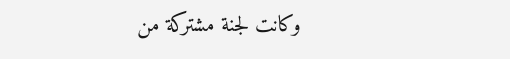وكانت لجنة مشتركة من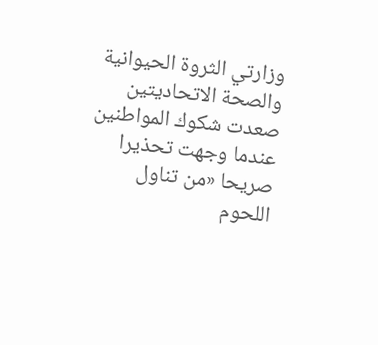وزارتي الثروة الحيوانية والصحة الاتحاديتين صعدت شكوك المواطنين عندما وجهت تحذيرا صريحا «من تناول اللحوم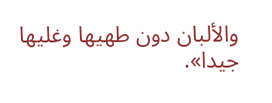والألبان دون طهيها وغليها جيدا».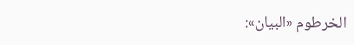الخرطوم «البيان»: